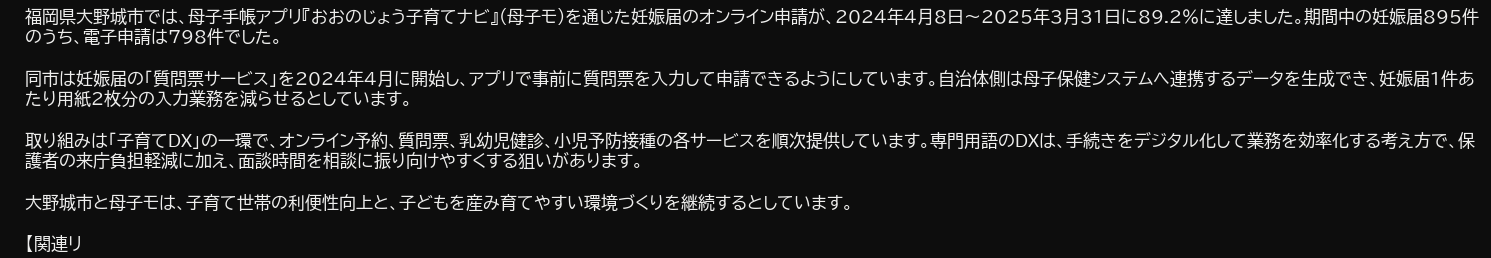福岡県大野城市では、母子手帳アプリ『おおのじょう子育てナビ』(母子モ)を通じた妊娠届のオンライン申請が、2024年4月8日〜2025年3月31日に89.2%に達しました。期間中の妊娠届895件のうち、電子申請は798件でした。

同市は妊娠届の「質問票サービス」を2024年4月に開始し、アプリで事前に質問票を入力して申請できるようにしています。自治体側は母子保健システムへ連携するデータを生成でき、妊娠届1件あたり用紙2枚分の入力業務を減らせるとしています。

取り組みは「子育てDX」の一環で、オンライン予約、質問票、乳幼児健診、小児予防接種の各サービスを順次提供しています。専門用語のDXは、手続きをデジタル化して業務を効率化する考え方で、保護者の来庁負担軽減に加え、面談時間を相談に振り向けやすくする狙いがあります。

大野城市と母子モは、子育て世帯の利便性向上と、子どもを産み育てやすい環境づくりを継続するとしています。

【関連リ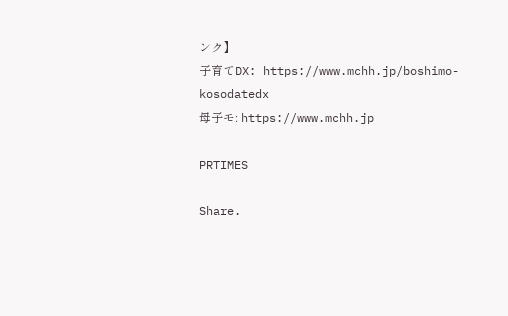ンク】
子育てDX: https://www.mchh.jp/boshimo-kosodatedx
母子モ: https://www.mchh.jp

PRTIMES

Share.